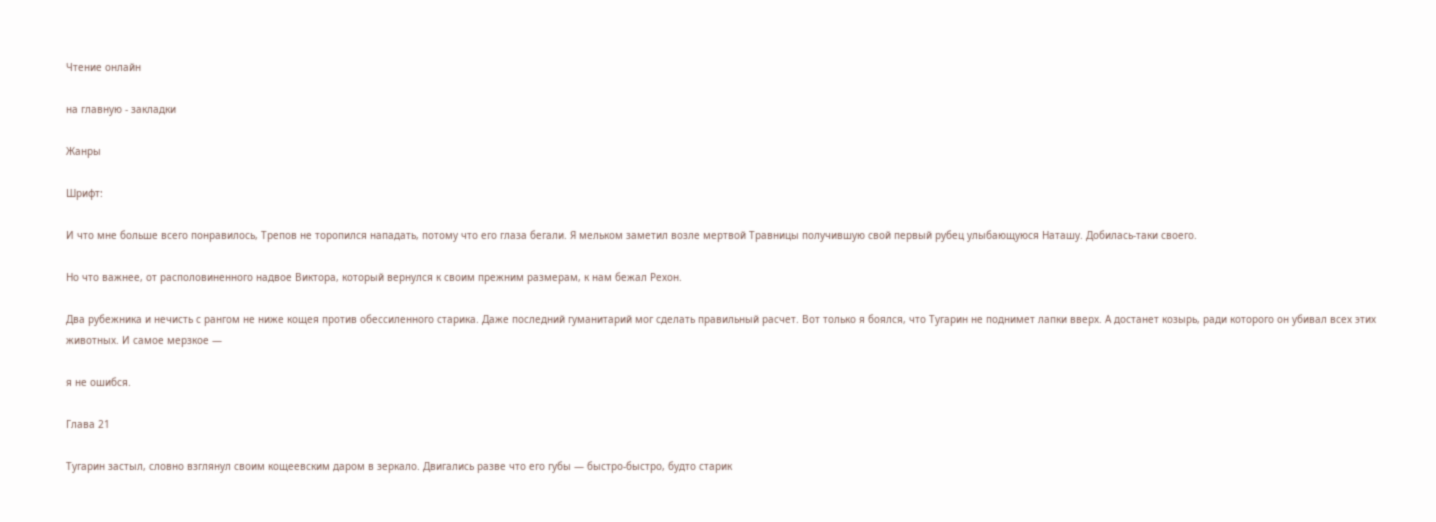Чтение онлайн

на главную - закладки

Жанры

Шрифт:

И что мне больше всего понравилось, Трепов не торопился нападать, потому что его глаза бегали. Я мельком заметил возле мертвой Травницы получившую свой первый рубец улыбающуюся Наташу. Добилась-таки своего.

Но что важнее, от располовиненного надвое Виктора, который вернулся к своим прежним размерам, к нам бежал Рехон.

Два рубежника и нечисть с рангом не ниже кощея против обессиленного старика. Даже последний гуманитарий мог сделать правильный расчет. Вот только я боялся, что Тугарин не поднимет лапки вверх. А достанет козырь, ради которого он убивал всех этих животных. И самое мерзкое —

я не ошибся.

Глава 21

Тугарин застыл, словно взглянул своим кощеевским даром в зеркало. Двигались разве что его губы — быстро-быстро, будто старик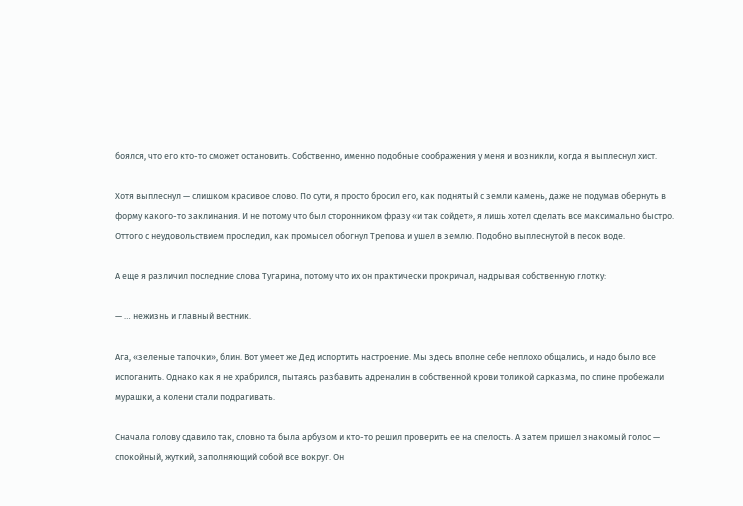боялся, что его кто-то сможет остановить. Собственно, именно подобные соображения у меня и возникли, когда я выплеснул хист.

Хотя выплеснул — слишком красивое слово. По сути, я просто бросил его, как поднятый с земли камень, даже не подумав обернуть в форму какого-то заклинания. И не потому что был сторонником фразу «и так сойдет», я лишь хотел сделать все максимально быстро. Оттого с неудовольствием проследил, как промысел обогнул Трепова и ушел в землю. Подобно выплеснутой в песок воде.

А еще я различил последние слова Тугарина, потому что их он практически прокричал, надрывая собственную глотку:

— … нежизнь и главный вестник.

Ага, «зеленые тапочки», блин. Вот умеет же Дед испортить настроение. Мы здесь вполне себе неплохо общались, и надо было все испоганить. Однако как я не храбрился, пытаясь разбавить адреналин в собственной крови толикой сарказма, по спине пробежали мурашки, а колени стали подрагивать.

Сначала голову сдавило так, словно та была арбузом и кто-то решил проверить ее на спелость. А затем пришел знакомый голос — спокойный, жуткий, заполняющий собой все вокруг. Он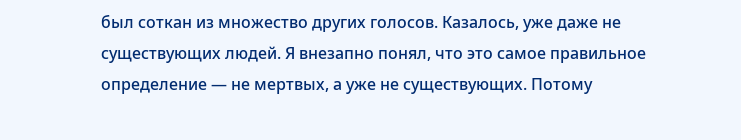был соткан из множество других голосов. Казалось, уже даже не существующих людей. Я внезапно понял, что это самое правильное определение — не мертвых, а уже не существующих. Потому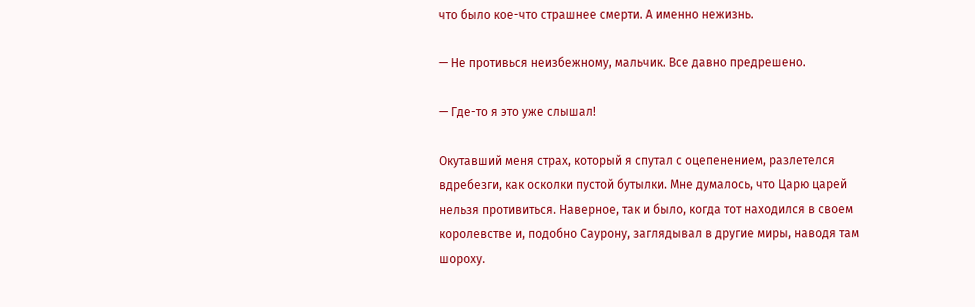что было кое-что страшнее смерти. А именно нежизнь.

— Не противься неизбежному, мальчик. Все давно предрешено.

— Где-то я это уже слышал!

Окутавший меня страх, который я спутал с оцепенением, разлетелся вдребезги, как осколки пустой бутылки. Мне думалось, что Царю царей нельзя противиться. Наверное, так и было, когда тот находился в своем королевстве и, подобно Саурону, заглядывал в другие миры, наводя там шороху.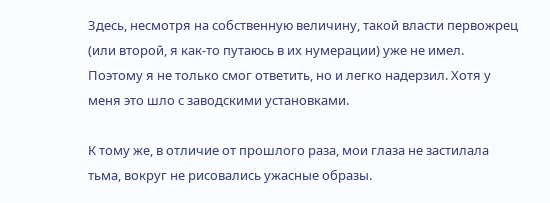Здесь, несмотря на собственную величину, такой власти первожрец (или второй, я как-то путаюсь в их нумерации) уже не имел. Поэтому я не только смог ответить, но и легко надерзил. Хотя у меня это шло с заводскими установками.

К тому же, в отличие от прошлого раза, мои глаза не застилала тьма, вокруг не рисовались ужасные образы.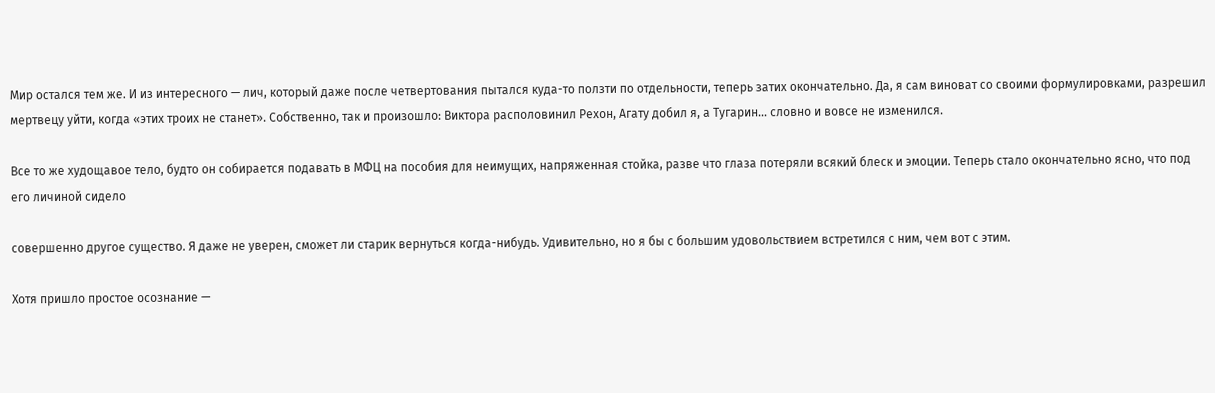Мир остался тем же. И из интересного — лич, который даже после четвертования пытался куда-то ползти по отдельности, теперь затих окончательно. Да, я сам виноват со своими формулировками, разрешил мертвецу уйти, когда «этих троих не станет». Собственно, так и произошло: Виктора располовинил Рехон, Агату добил я, а Тугарин… словно и вовсе не изменился.

Все то же худощавое тело, будто он собирается подавать в МФЦ на пособия для неимущих, напряженная стойка, разве что глаза потеряли всякий блеск и эмоции. Теперь стало окончательно ясно, что под его личиной сидело

совершенно другое существо. Я даже не уверен, сможет ли старик вернуться когда-нибудь. Удивительно, но я бы с большим удовольствием встретился с ним, чем вот с этим.

Хотя пришло простое осознание —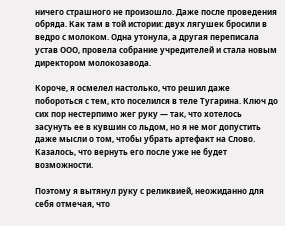ничего страшного не произошло. Даже после проведения обряда. Как там в той истории: двух лягушек бросили в ведро с молоком. Одна утонула, а другая переписала устав ООО, провела собрание учредителей и стала новым директором молокозавода.

Короче, я осмелел настолько, что решил даже побороться с тем, кто поселился в теле Тугарина. Ключ до сих пор нестерпимо жег руку — так, что хотелось засунуть ее в кувшин со льдом, но я не мог допустить даже мысли о том, чтобы убрать артефакт на Слово. Казалось, что вернуть его после уже не будет возможности.

Поэтому я вытянул руку с реликвией, неожиданно для себя отмечая, что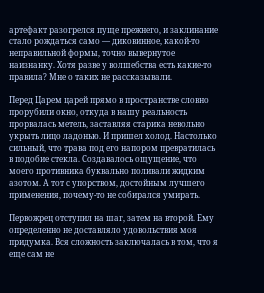артефакт разогрелся пуще прежнего, и заклинание стало рождаться само — диковинное, какой-то неправильной формы, точно вывернутое наизнанку. Хотя разве у волшебства есть какие-то правила? Мне о таких не рассказывали.

Перед Царем царей прямо в пространстве словно прорубили окно, откуда в нашу реальность прорвалась метель, заставляя старика невольно укрыть лицо ладонью. И пришел холод. Настолько сильный, что трава под его напором превратилась в подобие стекла. Создавалось ощущение, что моего противника буквально поливали жидким азотом. А тот с упорством, достойным лучшего применения, почему-то не собирался умирать.

Первожрец отступил на шаг, затем на второй. Ему определенно не доставляло удовольствия моя придумка. Вся сложность заключалась в том, что я еще сам не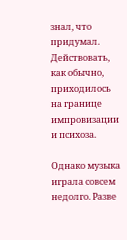знал, что придумал. Действовать, как обычно, приходилось на границе импровизации и психоза.

Однако музыка играла совсем недолго. Разве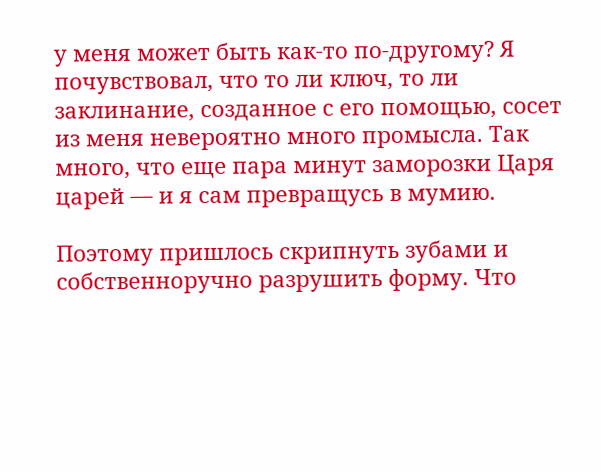у меня может быть как-то по-другому? Я почувствовал, что то ли ключ, то ли заклинание, созданное с его помощью, сосет из меня невероятно много промысла. Так много, что еще пара минут заморозки Царя царей — и я сам превращусь в мумию.

Поэтому пришлось скрипнуть зубами и собственноручно разрушить форму. Что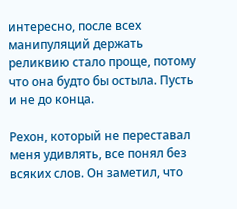интересно, после всех манипуляций держать реликвию стало проще, потому что она будто бы остыла. Пусть и не до конца.

Рехон, который не переставал меня удивлять, все понял без всяких слов. Он заметил, что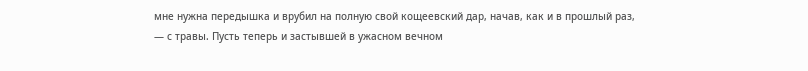мне нужна передышка и врубил на полную свой кощеевский дар, начав, как и в прошлый раз, — с травы. Пусть теперь и застывшей в ужасном вечном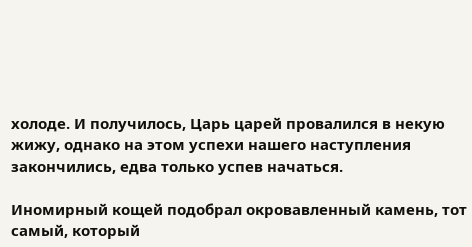холоде. И получилось, Царь царей провалился в некую жижу, однако на этом успехи нашего наступления закончились, едва только успев начаться.

Иномирный кощей подобрал окровавленный камень, тот самый, который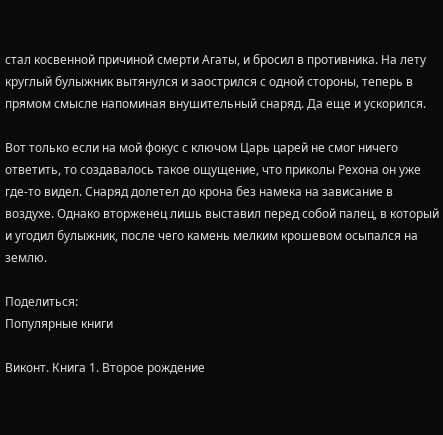стал косвенной причиной смерти Агаты, и бросил в противника. На лету круглый булыжник вытянулся и заострился с одной стороны, теперь в прямом смысле напоминая внушительный снаряд. Да еще и ускорился.

Вот только если на мой фокус с ключом Царь царей не смог ничего ответить, то создавалось такое ощущение, что приколы Рехона он уже где-то видел. Снаряд долетел до крона без намека на зависание в воздухе. Однако вторженец лишь выставил перед собой палец, в который и угодил булыжник, после чего камень мелким крошевом осыпался на землю.

Поделиться:
Популярные книги

Виконт. Книга 1. Второе рождение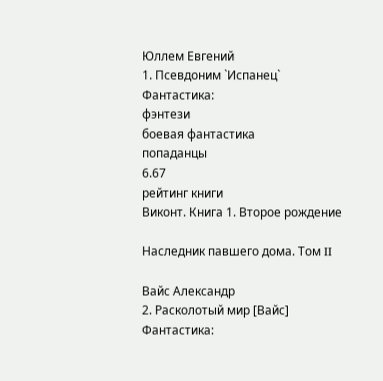Юллем Евгений
1. Псевдоним `Испанец`
Фантастика:
фэнтези
боевая фантастика
попаданцы
6.67
рейтинг книги
Виконт. Книга 1. Второе рождение

Наследник павшего дома. Том II

Вайс Александр
2. Расколотый мир [Вайс]
Фантастика: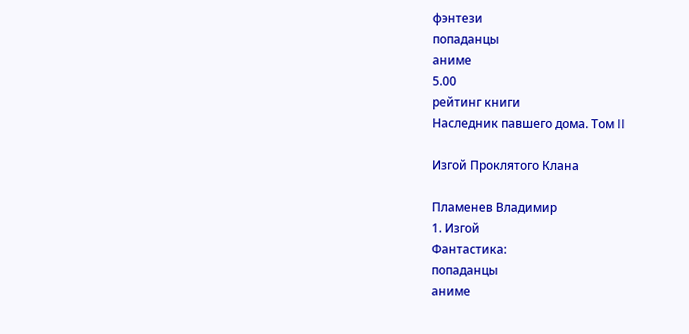фэнтези
попаданцы
аниме
5.00
рейтинг книги
Наследник павшего дома. Том II

Изгой Проклятого Клана

Пламенев Владимир
1. Изгой
Фантастика:
попаданцы
аниме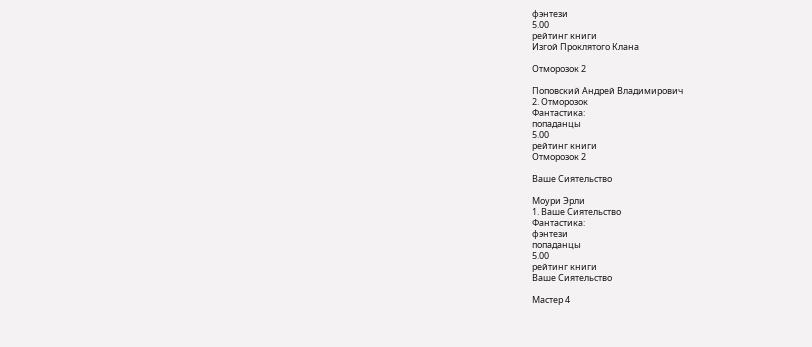фэнтези
5.00
рейтинг книги
Изгой Проклятого Клана

Отморозок 2

Поповский Андрей Владимирович
2. Отморозок
Фантастика:
попаданцы
5.00
рейтинг книги
Отморозок 2

Ваше Сиятельство

Моури Эрли
1. Ваше Сиятельство
Фантастика:
фэнтези
попаданцы
5.00
рейтинг книги
Ваше Сиятельство

Мастер 4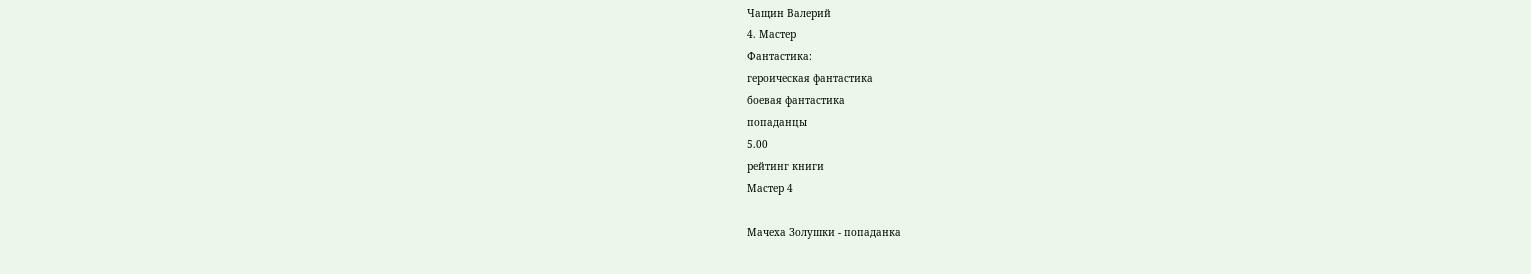Чащин Валерий
4. Мастер
Фантастика:
героическая фантастика
боевая фантастика
попаданцы
5.00
рейтинг книги
Мастер 4

Мачеха Золушки - попаданка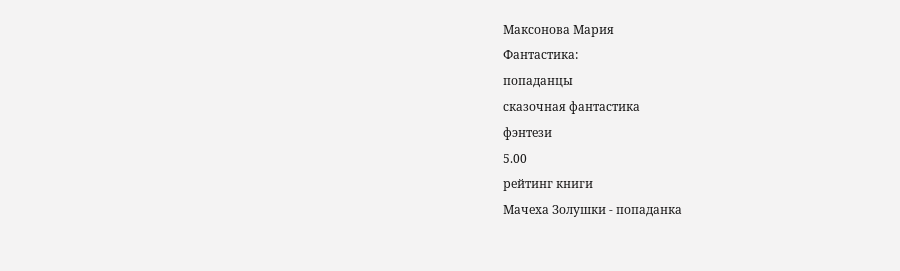Максонова Мария
Фантастика:
попаданцы
сказочная фантастика
фэнтези
5.00
рейтинг книги
Мачеха Золушки - попаданка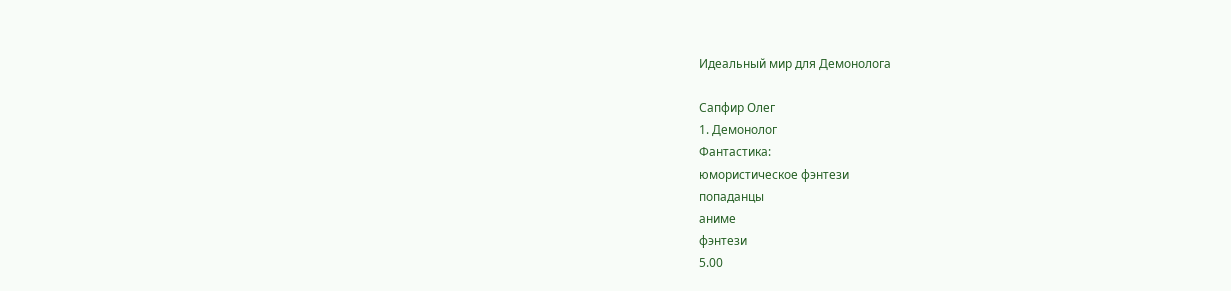Идеальный мир для Демонолога

Сапфир Олег
1. Демонолог
Фантастика:
юмористическое фэнтези
попаданцы
аниме
фэнтези
5.00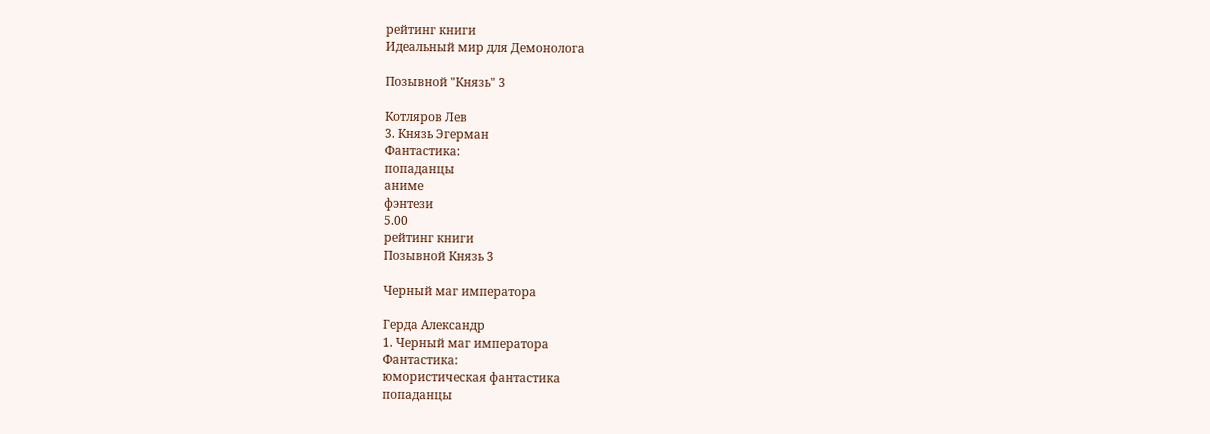рейтинг книги
Идеальный мир для Демонолога

Позывной "Князь" 3

Котляров Лев
3. Князь Эгерман
Фантастика:
попаданцы
аниме
фэнтези
5.00
рейтинг книги
Позывной Князь 3

Черный маг императора

Герда Александр
1. Черный маг императора
Фантастика:
юмористическая фантастика
попаданцы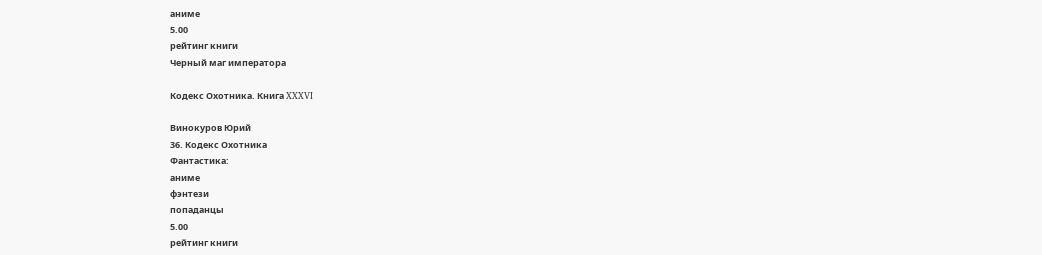аниме
5.00
рейтинг книги
Черный маг императора

Кодекс Охотника. Книга XXXVI

Винокуров Юрий
36. Кодекс Охотника
Фантастика:
аниме
фэнтези
попаданцы
5.00
рейтинг книги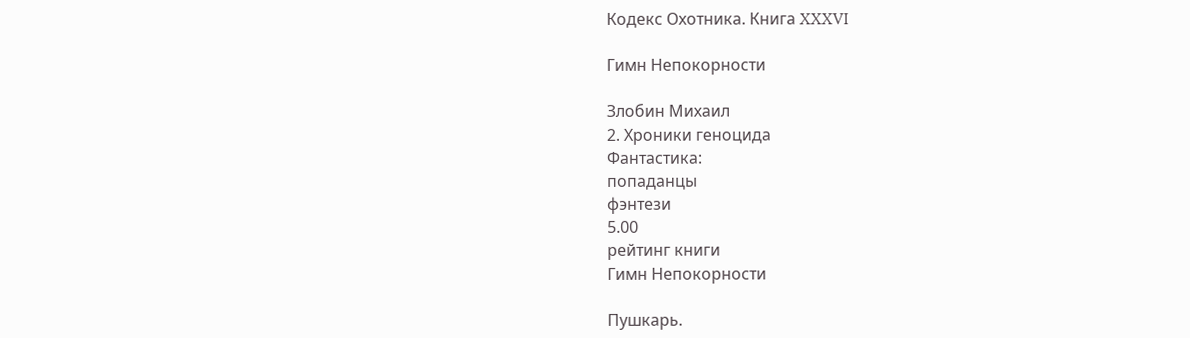Кодекс Охотника. Книга XXXVI

Гимн Непокорности

Злобин Михаил
2. Хроники геноцида
Фантастика:
попаданцы
фэнтези
5.00
рейтинг книги
Гимн Непокорности

Пушкарь.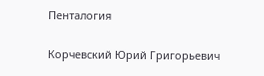Пенталогия

Корчевский Юрий Григорьевич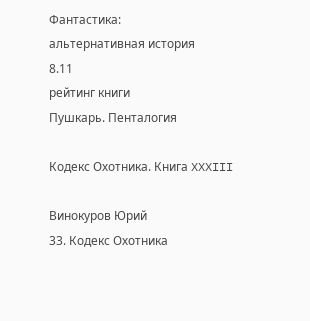Фантастика:
альтернативная история
8.11
рейтинг книги
Пушкарь. Пенталогия

Кодекс Охотника. Книга XXXIII

Винокуров Юрий
33. Кодекс Охотника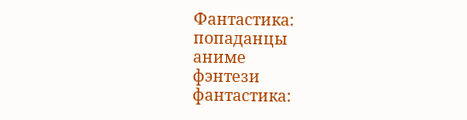Фантастика:
попаданцы
аниме
фэнтези
фантастика: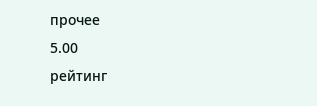прочее
5.00
рейтинг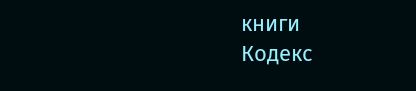книги
Кодекс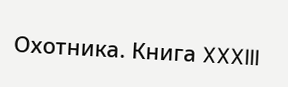Охотника. Книга XXXIII